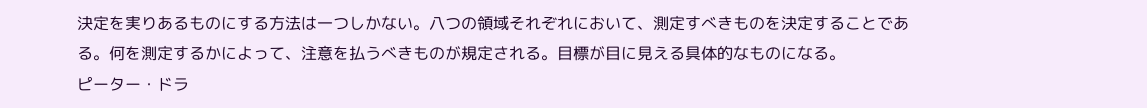決定を実りあるものにする方法は一つしかない。八つの領域それぞれにおいて、測定すべきものを決定することである。何を測定するかによって、注意を払うべきものが規定される。目標が目に見える具体的なものになる。
ピーター・ドラ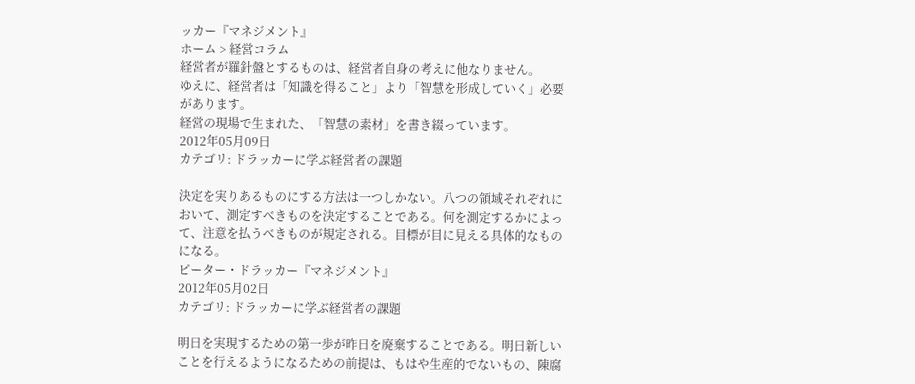ッカー『マネジメント』
ホーム > 経営コラム
経営者が羅針盤とするものは、経営者自身の考えに他なりません。
ゆえに、経営者は「知識を得ること」より「智慧を形成していく」必要があります。
経営の現場で生まれた、「智慧の素材」を書き綴っています。
2012年05月09日
カテゴリ: ドラッカーに学ぶ経営者の課題

決定を実りあるものにする方法は一つしかない。八つの領域それぞれにおいて、測定すべきものを決定することである。何を測定するかによって、注意を払うべきものが規定される。目標が目に見える具体的なものになる。
ピーター・ドラッカー『マネジメント』
2012年05月02日
カテゴリ: ドラッカーに学ぶ経営者の課題

明日を実現するための第一歩が昨日を廃棄することである。明日新しいことを行えるようになるための前提は、もはや生産的でないもの、陳腐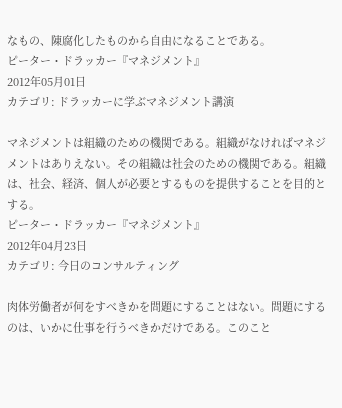なもの、陳腐化したものから自由になることである。
ピーター・ドラッカー『マネジメント』
2012年05月01日
カテゴリ: ドラッカーに学ぶマネジメント講演

マネジメントは組織のための機関である。組織がなければマネジメントはありえない。その組織は社会のための機関である。組織は、社会、経済、個人が必要とするものを提供することを目的とする。
ピーター・ドラッカー『マネジメント』
2012年04月23日
カテゴリ: 今日のコンサルティング

肉体労働者が何をすべきかを問題にすることはない。問題にするのは、いかに仕事を行うべきかだけである。このこと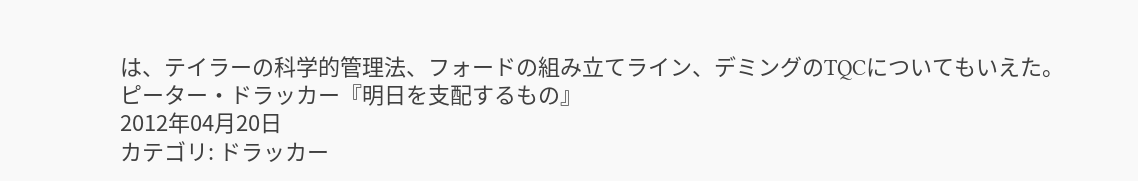は、テイラーの科学的管理法、フォードの組み立てライン、デミングのTQCについてもいえた。
ピーター・ドラッカー『明日を支配するもの』
2012年04月20日
カテゴリ: ドラッカー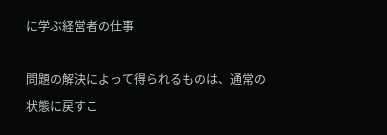に学ぶ経営者の仕事

問題の解決によって得られるものは、通常の状態に戻すこ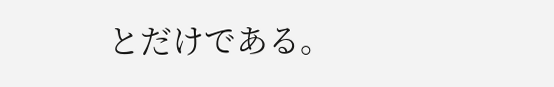とだけである。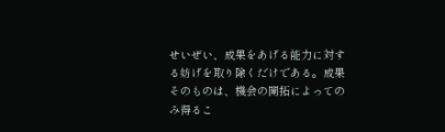せいぜい、成果をあげる能力に対する妨げを取り除くだけである。成果そのものは、機会の開拓によってのみ得るこ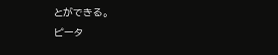とができる。
ピータ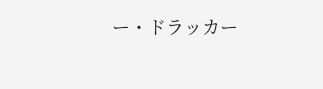ー・ドラッカー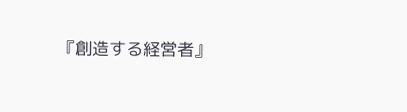『創造する経営者』